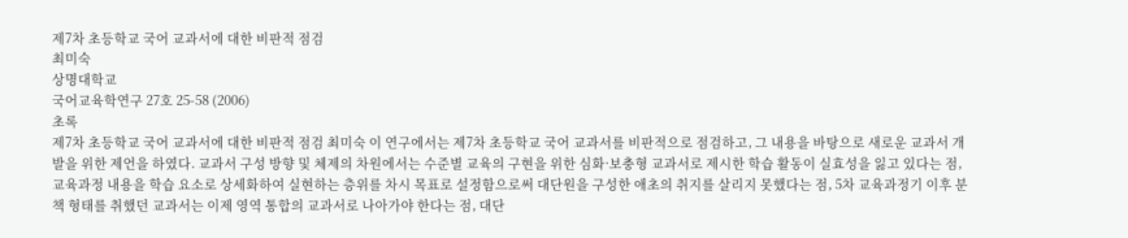제7차 초등학교 국어 교과서에 대한 비판적 점검
최미숙
상명대학교
국어교육학연구 27호 25-58 (2006)
초록
제7차 초등학교 국어 교과서에 대한 비판적 점검 최미숙 이 연구에서는 제7차 초등학교 국어 교과서를 비판적으로 점검하고, 그 내용을 바탕으로 새로운 교과서 개발을 위한 제언을 하였다. 교과서 구성 방향 및 체제의 차원에서는 수준별 교육의 구현을 위한 심화·보충형 교과서로 제시한 학습 활동이 실효성을 잃고 있다는 점, 교육과정 내용을 학습 요소로 상세화하여 실현하는 층위를 차시 목표로 설정함으로써 대단원을 구성한 애초의 취지를 살리지 못했다는 점, 5차 교육과정기 이후 분책 형태를 취했던 교과서는 이제 영역 통합의 교과서로 나아가야 한다는 점, 대단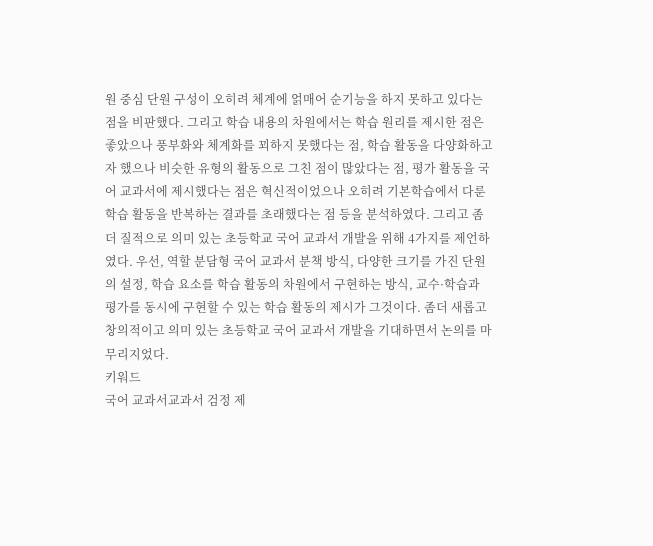원 중심 단원 구성이 오히려 체계에 얽매어 순기능을 하지 못하고 있다는 점을 비판했다. 그리고 학습 내용의 차원에서는 학습 원리를 제시한 점은 좋았으나 풍부화와 체계화를 꾀하지 못했다는 점, 학습 활동을 다양화하고자 했으나 비슷한 유형의 활동으로 그친 점이 많았다는 점, 평가 활동을 국어 교과서에 제시했다는 점은 혁신적이었으나 오히려 기본학습에서 다룬 학습 활동을 반복하는 결과를 초래했다는 점 등을 분석하였다. 그리고 좀더 질적으로 의미 있는 초등학교 국어 교과서 개발을 위해 4가지를 제언하였다. 우선, 역할 분담형 국어 교과서 분책 방식, 다양한 크기를 가진 단원의 설정, 학습 요소를 학습 활동의 차원에서 구현하는 방식, 교수·학습과 평가를 동시에 구현할 수 있는 학습 활동의 제시가 그것이다. 좀더 새롭고 창의적이고 의미 있는 초등학교 국어 교과서 개발을 기대하면서 논의를 마무리지었다.
키워드
국어 교과서교과서 검정 제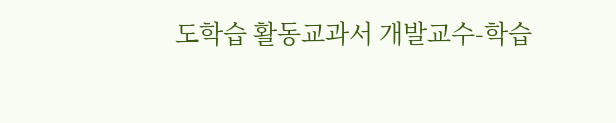도학습 활동교과서 개발교수-학습